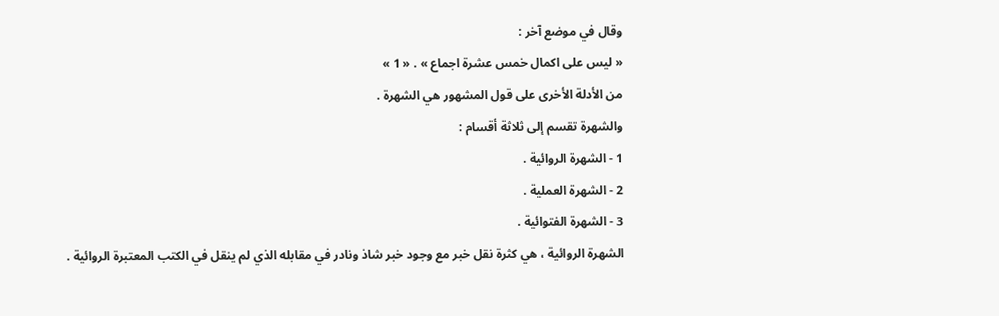وقال في موضع آخر :
« ليس على اكمال خمس عشرة اجماع » . « 1 »
من الأدلة الأخرى على قول المشهور هي الشهرة .
والشهرة تقسم إلى ثلاثة أقسام :
1 - الشهرة الروائية .
2 - الشهرة العملية .
3 - الشهرة الفتوائية .
الشهرة الروائية ، هي كثرة نقل خبر مع وجود خبر شاذ ونادر في مقابله الذي لم ينقل في الكتب المعتبرة الروائية .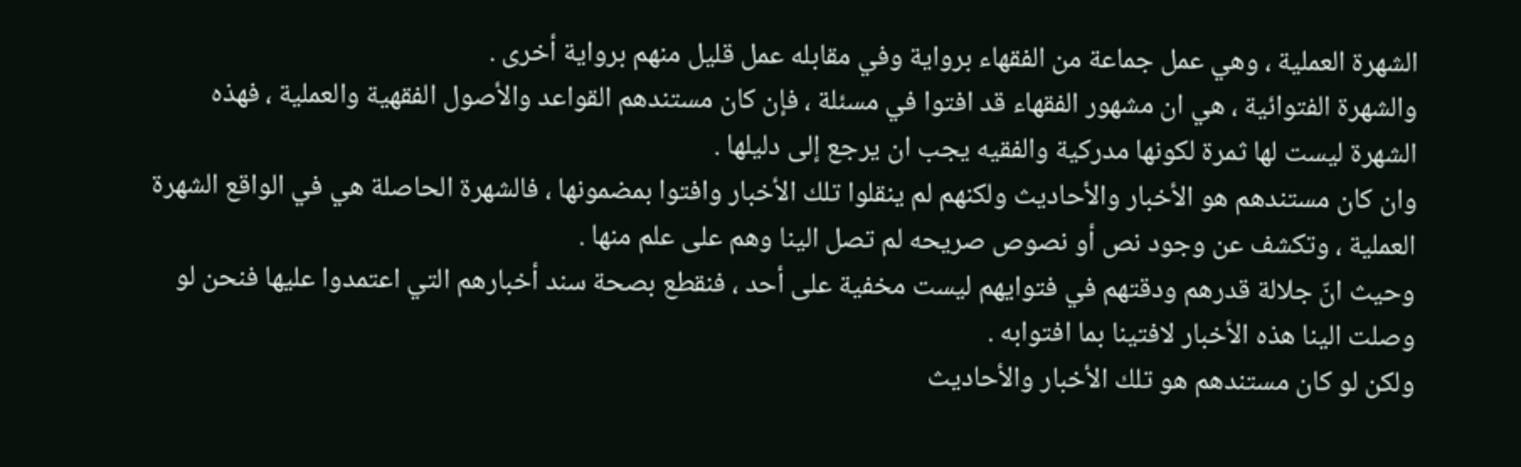الشهرة العملية ، وهي عمل جماعة من الفقهاء برواية وفي مقابله عمل قليل منهم برواية أخرى .
والشهرة الفتوائية ، هي ان مشهور الفقهاء قد افتوا في مسئلة ، فإن كان مستندهم القواعد والأصول الفقهية والعملية ، فهذه الشهرة ليست لها ثمرة لكونها مدركية والفقيه يجب ان يرجع إلى دليلها .
وان كان مستندهم هو الأخبار والأحاديث ولكنهم لم ينقلوا تلك الأخبار وافتوا بمضمونها ، فالشهرة الحاصلة هي في الواقع الشهرة العملية ، وتكشف عن وجود نص أو نصوص صريحه لم تصل الينا وهم على علم منها .
وحيث انّ جلالة قدرهم ودقتهم في فتوايهم ليست مخفية على أحد ، فنقطع بصحة سند أخبارهم التي اعتمدوا عليها فنحن لو وصلت الينا هذه الأخبار لافتينا بما افتوابه .
ولكن لو كان مستندهم هو تلك الأخبار والأحاديث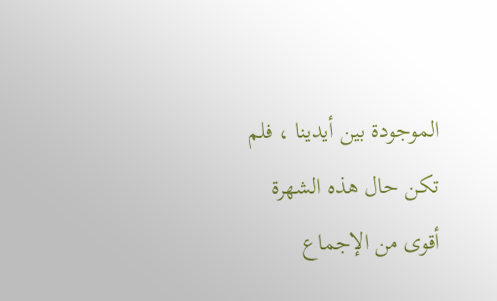الموجودة بين أيدينا ، فلم تكن حال هذه الشهرة أقوى من الإجماع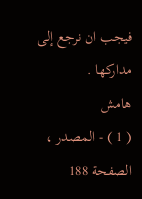فيجب ان نرجع إلى مداركها .
هامش
( 1 ) - المصدر ، الصفحة 188